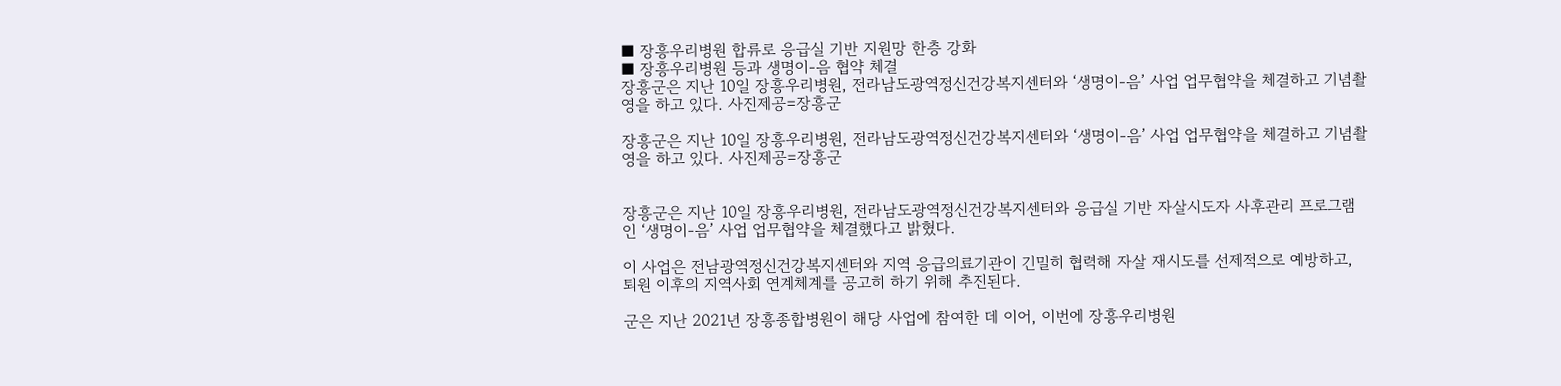■ 장흥우리병원 합류로 응급실 기반 지원망 한층 강화
■ 장흥우리병원 등과 생명이-음 협약 체결
장흥군은 지난 10일 장흥우리병원, 전라남도광역정신건강복지센터와 ‘생명이-음’ 사업 업무협약을 체결하고 기념촬영을 하고 있다. 사진제공=장흥군

장흥군은 지난 10일 장흥우리병원, 전라남도광역정신건강복지센터와 ‘생명이-음’ 사업 업무협약을 체결하고 기념촬영을 하고 있다. 사진제공=장흥군


장흥군은 지난 10일 장흥우리병원, 전라남도광역정신건강복지센터와 응급실 기반 자살시도자 사후관리 프로그램인 ‘생명이-음’ 사업 업무협약을 체결했다고 밝혔다.

이 사업은 전남광역정신건강복지센터와 지역 응급의료기관이 긴밀히 협력해 자살 재시도를 선제적으로 예방하고, 퇴원 이후의 지역사회 연계체계를 공고히 하기 위해 추진된다.

군은 지난 2021년 장흥종합병원이 해당 사업에 참여한 데 이어, 이번에 장흥우리병원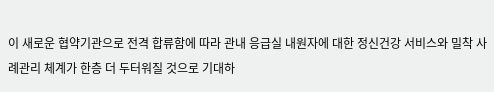이 새로운 협약기관으로 전격 합류함에 따라 관내 응급실 내원자에 대한 정신건강 서비스와 밀착 사례관리 체계가 한층 더 두터워질 것으로 기대하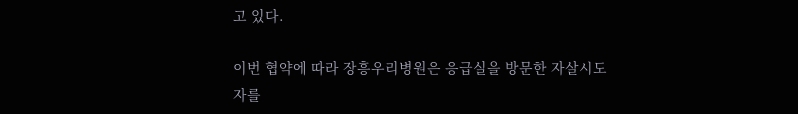고 있다.

이번 협약에 따라 장흥우리병원은 응급실을 방문한 자살시도자를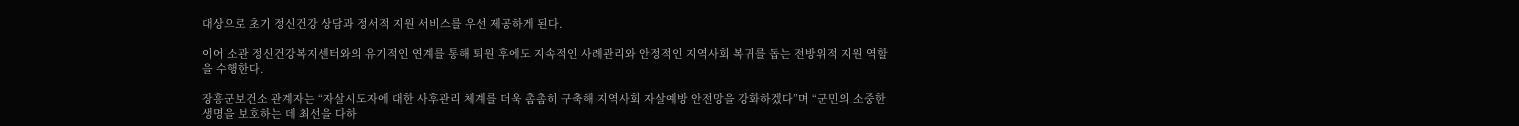대상으로 초기 정신건강 상담과 정서적 지원 서비스를 우선 제공하게 된다.

이어 소관 정신건강복지센터와의 유기적인 연계를 통해 퇴원 후에도 지속적인 사례관리와 안정적인 지역사회 복귀를 돕는 전방위적 지원 역할을 수행한다.

장흥군보건소 관계자는 “자살시도자에 대한 사후관리 체계를 더욱 촘촘히 구축해 지역사회 자살예방 안전망을 강화하겠다”며 “군민의 소중한 생명을 보호하는 데 최선을 다하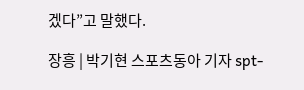겠다”고 말했다.

장흥 | 박기현 스포츠동아 기자 spt-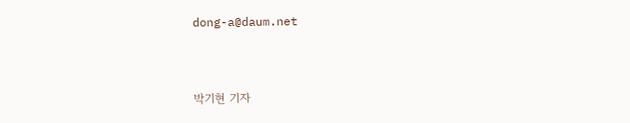dong-a@daum.net


박기현 기자